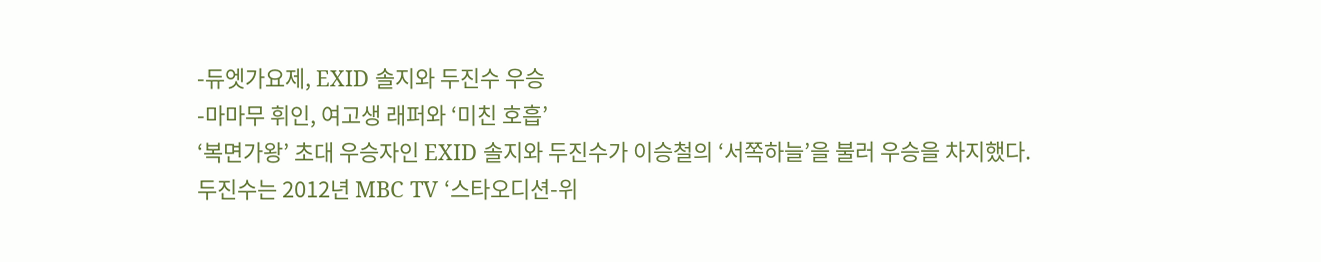-듀엣가요제, EXID 솔지와 두진수 우승
-마마무 휘인, 여고생 래퍼와 ‘미친 호흡’
‘복면가왕’ 초대 우승자인 EXID 솔지와 두진수가 이승철의 ‘서쪽하늘’을 불러 우승을 차지했다. 두진수는 2012년 MBC TV ‘스타오디션-위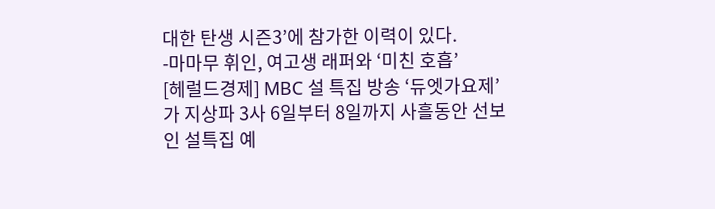대한 탄생 시즌3’에 참가한 이력이 있다.
-마마무 휘인, 여고생 래퍼와 ‘미친 호흡’
[헤럴드경제] MBC 설 특집 방송 ‘듀엣가요제’가 지상파 3사 6일부터 8일까지 사흘동안 선보인 설특집 예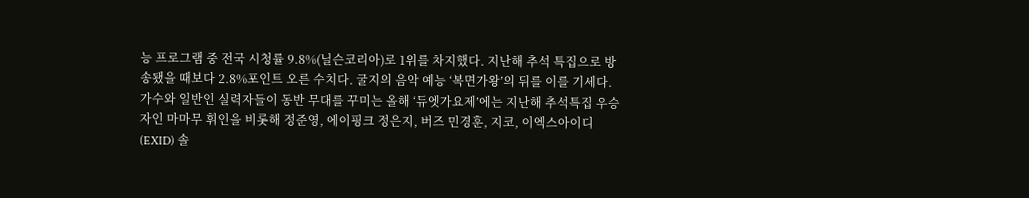능 프로그램 중 전국 시청률 9.8%(닐슨코리아)로 1위를 차지했다. 지난해 추석 특집으로 방송됐을 때보다 2.8%포인트 오른 수치다. 굴지의 음악 예능 ‘복면가왕’의 뒤를 이를 기세다.
가수와 일반인 실력자들이 동반 무대를 꾸미는 올해 ‘듀엣가요제’에는 지난해 추석특집 우승자인 마마무 휘인을 비롯해 정준영, 에이핑크 정은지, 버즈 민경훈, 지코, 이엑스아이디(EXID) 솔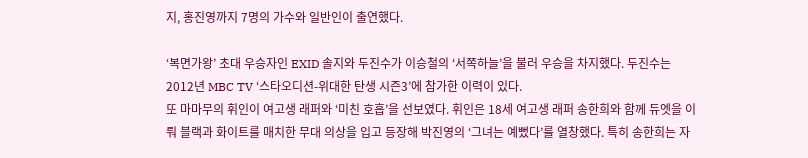지, 홍진영까지 7명의 가수와 일반인이 출연했다.

‘복면가왕’ 초대 우승자인 EXID 솔지와 두진수가 이승철의 ‘서쪽하늘’을 불러 우승을 차지했다. 두진수는 2012년 MBC TV ‘스타오디션-위대한 탄생 시즌3’에 참가한 이력이 있다.
또 마마무의 휘인이 여고생 래퍼와 ‘미친 호흡’을 선보였다. 휘인은 18세 여고생 래퍼 송한희와 함께 듀엣을 이뤄 블랙과 화이트를 매치한 무대 의상을 입고 등장해 박진영의 ‘그녀는 예뻤다’를 열창했다. 특히 송한희는 자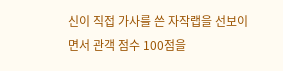신이 직접 가사를 쓴 자작랩을 선보이면서 관객 점수 100점을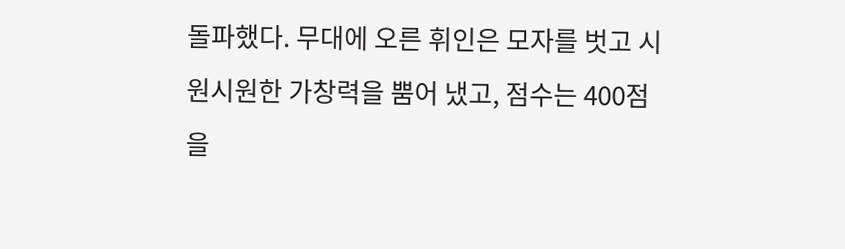돌파했다. 무대에 오른 휘인은 모자를 벗고 시원시원한 가창력을 뿜어 냈고, 점수는 400점을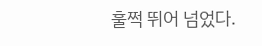훌쩍 뛰어 넘었다.